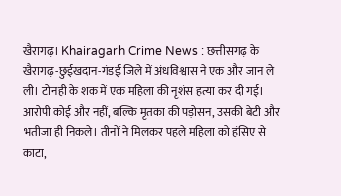खैरागढ़। Khairagarh Crime News : छत्तीसगढ़ के खैरागढ़-छुईखदान-गंडई जिले में अंधविश्वास ने एक और जान ले ली। टोनही के शक में एक महिला की नृशंस हत्या कर दी गई। आरोपी कोई और नहीं, बल्कि मृतका की पड़ोसन, उसकी बेटी और भतीजा ही निकले। तीनों ने मिलकर पहले महिला को हंसिए से काटा,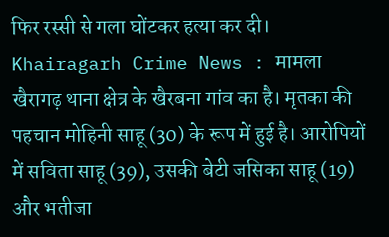फिर रस्सी से गला घोंटकर हत्या कर दी।
Khairagarh Crime News : मामला खैरागढ़ थाना क्षेत्र के खैरबना गांव का है। मृतका की पहचान मोहिनी साहू (30) के रूप में हुई है। आरोपियों में सविता साहू (39), उसकी बेटी जसिका साहू (19) और भतीजा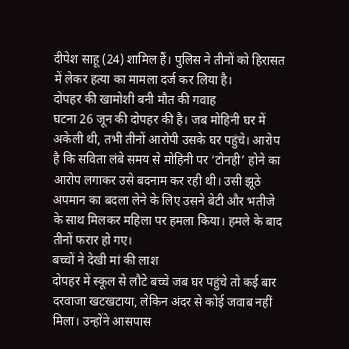दीपेश साहू (24) शामिल हैं। पुलिस ने तीनों को हिरासत में लेकर हत्या का मामला दर्ज कर लिया है।
दोपहर की खामोशी बनी मौत की गवाह
घटना 26 जून की दोपहर की है। जब मोहिनी घर में अकेली थी, तभी तीनों आरोपी उसके घर पहुंचे। आरोप है कि सविता लंबे समय से मोहिनी पर ‘टोनही’ होने का आरोप लगाकर उसे बदनाम कर रही थी। उसी झूठे अपमान का बदला लेने के लिए उसने बेटी और भतीजे के साथ मिलकर महिला पर हमला किया। हमले के बाद तीनों फरार हो गए।
बच्चों ने देखी मां की लाश
दोपहर में स्कूल से लौटे बच्चे जब घर पहुंचे तो कई बार दरवाजा खटखटाया, लेकिन अंदर से कोई जवाब नहीं मिला। उन्होंने आसपास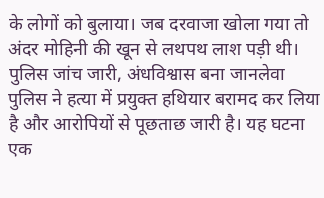के लोगों को बुलाया। जब दरवाजा खोला गया तो अंदर मोहिनी की खून से लथपथ लाश पड़ी थी।
पुलिस जांच जारी, अंधविश्वास बना जानलेवा
पुलिस ने हत्या में प्रयुक्त हथियार बरामद कर लिया है और आरोपियों से पूछताछ जारी है। यह घटना एक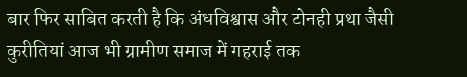बार फिर साबित करती है कि अंधविश्वास और टोनही प्रथा जैसी कुरीतियां आज भी ग्रामीण समाज में गहराई तक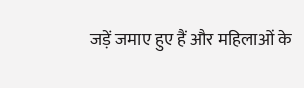जड़ें जमाए हुए हैं और महिलाओं के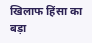खिलाफ हिंसा का बड़ा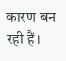कारण बन रही हैं।